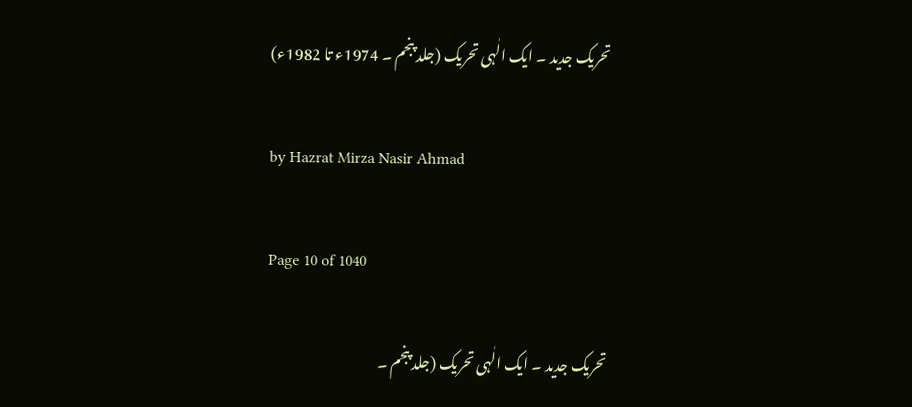تحریک جدید ۔ ایک الٰہی تحریک (جلد پنجم ۔ 1974ء تا 1982ء)

by Hazrat Mirza Nasir Ahmad

Page 10 of 1040

تحریک جدید ۔ ایک الٰہی تحریک (جلد پنجم ۔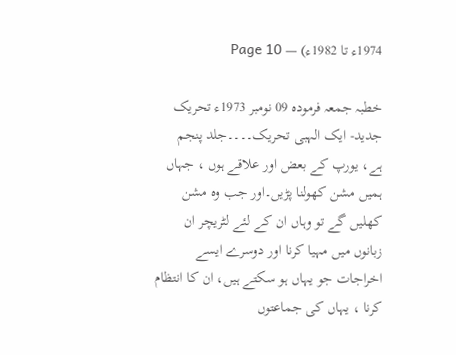1974ء تا 1982ء) — Page 10

خطبہ جمعہ فرموده 09 نومبر 1973ء تحریک جدید- ایک الہبی تحریک۔۔۔۔جلد پنجم ہے، یورپ کے بعض اور علاقے ہوں ، جہاں ہمیں مشن کھولنا پڑیں۔اور جب وہ مشن کھلیں گے تو وہاں ان کے لئے لٹریچر ان زبانوں میں مہیا کرنا اور دوسرے ایسے اخراجات جو یہاں ہو سکتے ہیں، ان کا انتظام کرنا ، یہاں کی جماعتوں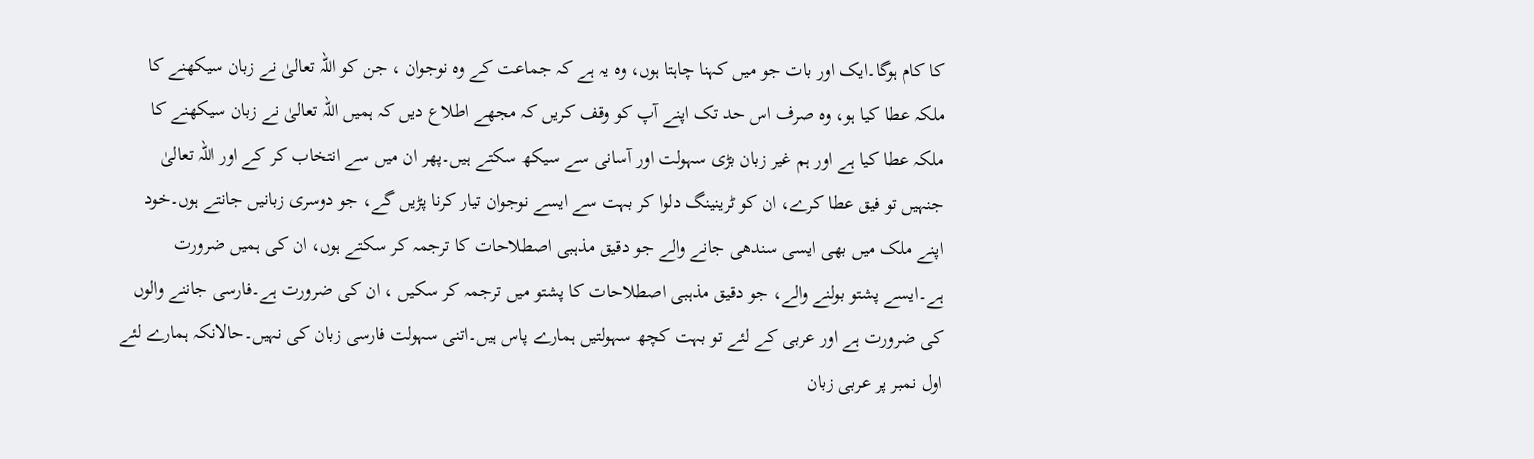کا کام ہوگا۔ایک اور بات جو میں کہنا چاہتا ہوں، وہ یہ ہے کہ جماعت کے وہ نوجوان ، جن کو اللہ تعالیٰ نے زبان سیکھنے کا ملکہ عطا کیا ہو، وہ صرف اس حد تک اپنے آپ کو وقف کریں کہ مجھے اطلاع دیں کہ ہمیں اللہ تعالیٰ نے زبان سیکھنے کا ملکہ عطا کیا ہے اور ہم غیر زبان بڑی سہولت اور آسانی سے سیکھ سکتے ہیں۔پھر ان میں سے انتخاب کر کے اور اللہ تعالیٰ جنہیں تو فیق عطا کرے، ان کو ٹرینینگ دلوا کر بہت سے ایسے نوجوان تیار کرنا پڑیں گے، جو دوسری زبانیں جانتے ہوں۔خود اپنے ملک میں بھی ایسی سندھی جانے والے جو دقیق مذہبی اصطلاحات کا ترجمہ کر سکتے ہوں، ان کی ہمیں ضرورت ہے۔ایسے پشتو بولنے والے، جو دقیق مذہبی اصطلاحات کا پشتو میں ترجمہ کر سکیں ، ان کی ضرورت ہے۔فارسی جاننے والوں کی ضرورت ہے اور عربی کے لئے تو بہت کچھ سہولتیں ہمارے پاس ہیں۔اتنی سہولت فارسی زبان کی نہیں۔حالانکہ ہمارے لئے اول نمبر پر عربی زبان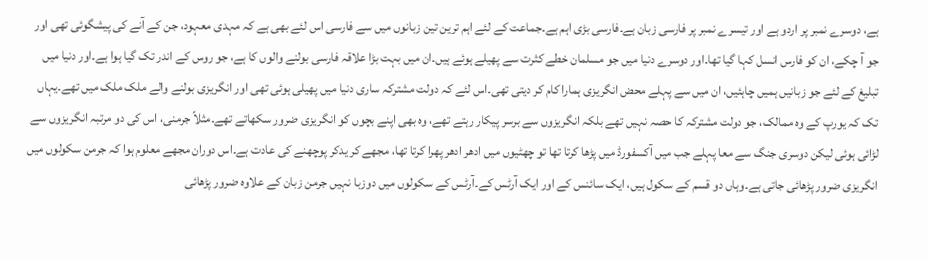ہے، دوسرے نمبر پر اردو ہے اور تیسرے نمبر پر فارسی زبان ہے۔فارسی بڑی اہم ہے۔جماعت کے لئے اہم ترین تین زبانوں میں سے فارسی اس لئے بھی ہے کہ مہدی معہود، جن کے آنے کی پیشگوئی تھی اور جو آ چکے، ان کو فارس انسل کہا گیا تھا۔اور دوسرے دنیا میں جو مسلمان خطے کثرت سے پھیلے ہوئے ہیں۔ان میں بہت بڑا علاقہ فارسی بولنے والوں کا ہے، جو روس کے اندر تک گیا ہوا ہے۔اور دنیا میں تبلیغ کے لئے جو زبانیں ہمیں چاہئیں، ان میں سے پہلے محض انگریزی ہمارا کام کر دیتی تھی۔اس لئے کہ دولت مشترکہ ساری دنیا میں پھیلی ہوئی تھی اور انگریزی بولنے والے ملک ملک میں تھے۔یہاں تک کہ یورپ کے وہ ممالک، جو دولت مشترکہ کا حصہ نہیں تھے بلکہ انگریزوں سے برسر پیکار رہتے تھے، وہ بھی اپنے بچوں کو انگریزی ضرور سکھاتے تھے۔مثلاً جرمنی، اس کی دو مرتبہ انگریزوں سے لڑائی ہوئی لیکن دوسری جنگ سے معا پہلے جب میں آکسفورڈ میں پڑھا کرتا تھا تو چھٹیوں میں ادھر ادھر پھرا کرتا تھا، مجھے کر یدکر پوچھنے کی عادت ہے۔اس دوران مجھے معلوم ہوا کہ جرمن سکولوں میں انگریزی ضرور پڑھائی جاتی ہے۔وہاں دو قسم کے سکول ہیں، ایک سائنس کے اور ایک آرٹس کے۔آرٹس کے سکولوں میں دوزبا نہیں جرمن زبان کے علاوہ ضرور پڑھائی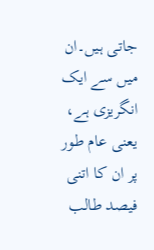جاتی ہیں۔ان میں سے ایک انگریزی ہے، یعنی عام طور پر ان کا اتنی فیصد طالب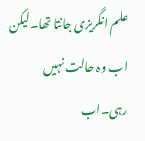علم انگریزی جانتا تھا۔لیکن اب وہ حالت نہیں رہی۔اب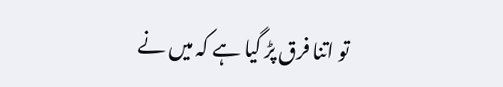تو اتنا فرق پڑ گیا ہے کہ میں نے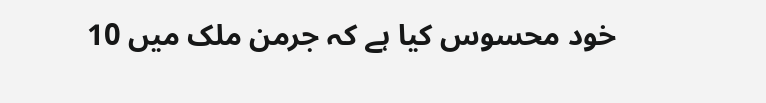خود محسوس کیا ہے کہ جرمن ملک میں 10